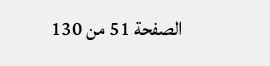الصفحة 51 من 130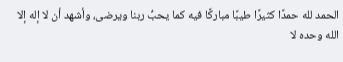الحمد لله حمدًا كثيرًا طيبًا مباركًا فيه كما يحبُّ ربنا ويرضى، وأشهد أن لا إله إلا الله وحده لا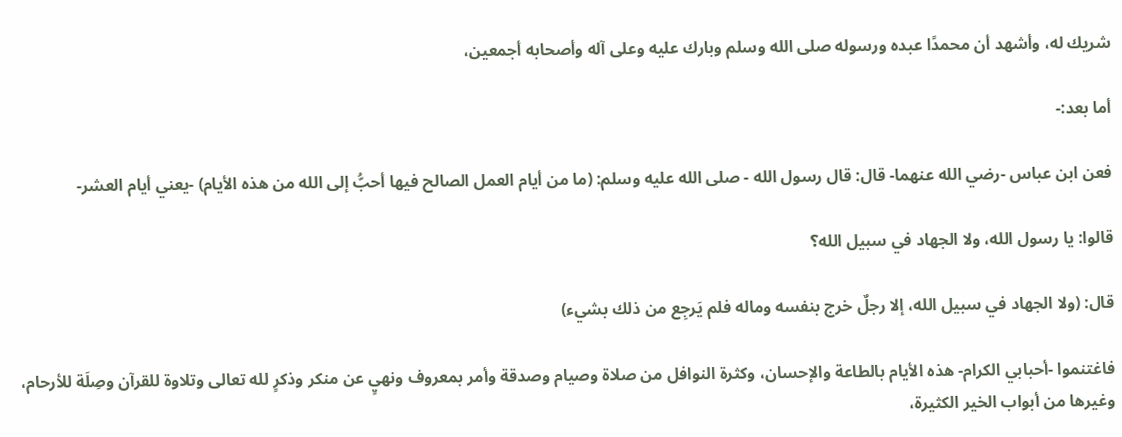شريك له، وأشهد أن محمدًا عبده ورسوله صلى الله وسلم وبارك عليه وعلى آله وأصحابه أجمعين،

أما بعد:-

فعن ابن عباس -رضي الله عنهما- قال: قال رسول الله - صلى الله عليه وسلم: (ما من أيام العمل الصالح فيها أحبُّ إلى الله من هذه الأيام) -يعني أيام العشر-

قالوا: يا رسول الله، ولا الجهاد في سبيل الله؟

قال: (ولا الجهاد في سبيل الله، إلا رجلٌ خرج بنفسه وماله فلم يَرجِع من ذلك بشيء)

فاغتنموا -أحبابي الكرام- هذه الأيام بالطاعة والإحسان، وكثرة النوافل من صلاة وصيام وصدقة وأمر بمعروف ونهيٍ عن منكر وذكرٍ لله تعالى وتلاوة للقرآن وصِلَة للأرحام، وغيرها من أبواب الخير الكثيرة،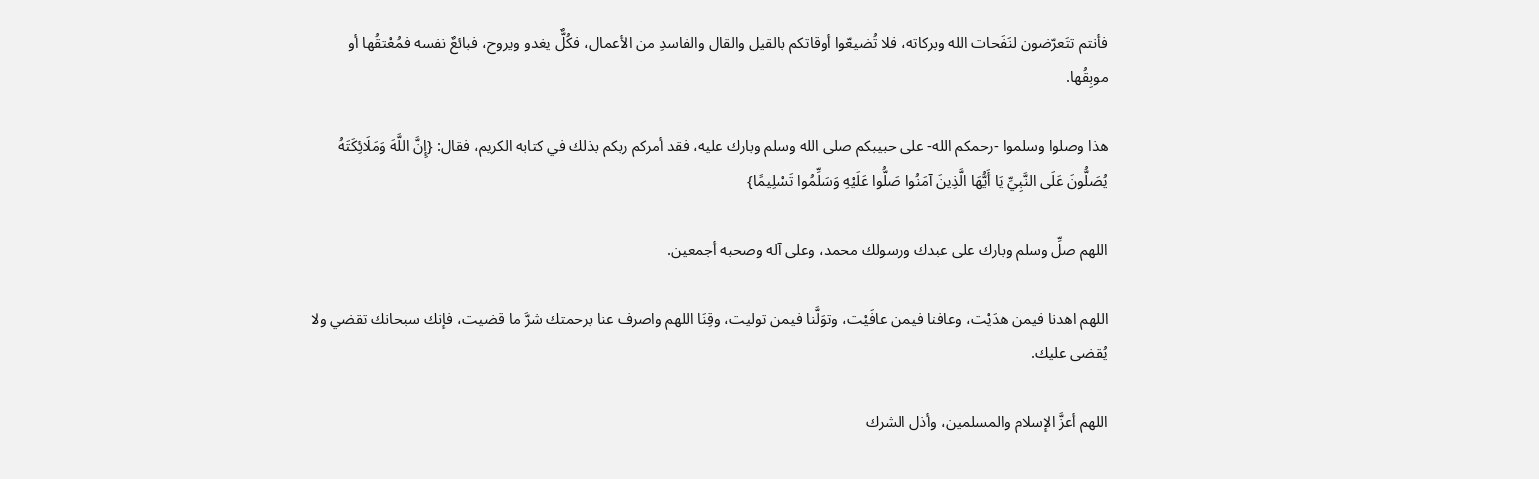فأنتم تتَعرّضون لنَفَحات الله وبركاته، فلا تُضيعّوا أوقاتكم بالقيل والقال والفاسدِ من الأعمال، فكُلٌّ يغدو ويروح، فبائعٌ نفسه فمُعْتقُها أو موبِقُها.

هذا وصلوا وسلموا -رحمكم الله- على حبيبكم صلى الله وسلم وبارك عليه، فقد أمركم ربكم بذلك في كتابه الكريم، فقال: {إِنَّ اللَّهَ وَمَلَائِكَتَهُ يُصَلُّونَ عَلَى النَّبِيِّ يَا أَيُّهَا الَّذِينَ آمَنُوا صَلُّوا عَلَيْهِ وَسَلِّمُوا تَسْلِيمًا}

اللهم صلِّ وسلم وبارك على عبدك ورسولك محمد، وعلى آله وصحبه أجمعين.

اللهم اهدنا فيمن هدَيْت، وعافنا فيمن عافَيْت، وتوَلَّنا فيمن توليت، وقِنَا اللهم واصرف عنا برحمتك شرَّ ما قضيت، فإنك سبحانك تقضي ولا يُقضى عليك.

اللهم أعزَّ الإسلام والمسلمين، وأذل الشرك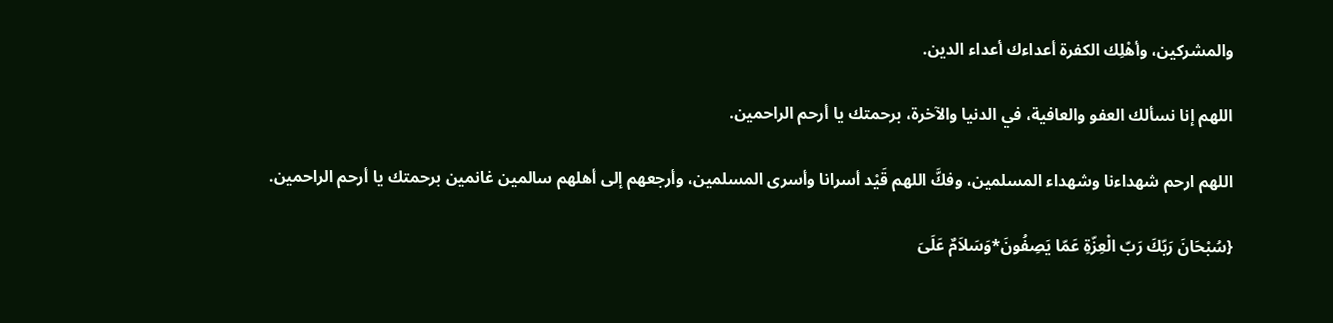والمشركين، وأهْلِك الكفرة أعداءك أعداء الدين.

اللهم إنا نسألك العفو والعافية، في الدنيا والآخرة، برحمتك يا أرحم الراحمين.

اللهم ارحم شهداءنا وشهداء المسلمين، وفكَّ اللهم قَيْد أسرانا وأسرى المسلمين، وأرجعهم إلى أهلهم سالمين غانمين برحمتك يا أرحم الراحمين.

{سُبْحَانَ رَبّكَ رَبّ الْعِزّةِ عَمّا يَصِفُونَ*وَسَلاَمٌ عَلَىَ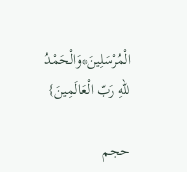الْمُرْسَلِينَ*وَالْحَمْدُ للّهِ رَبّ الْعَالَمِينَ}

حجم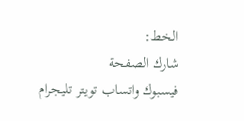الخط:
شارك الصفحة
فيسبوك واتساب تويتر تليجرام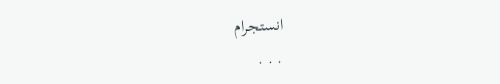انستجرام
. . .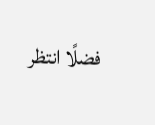فضلًا انتظر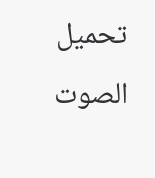تحميل الصوت